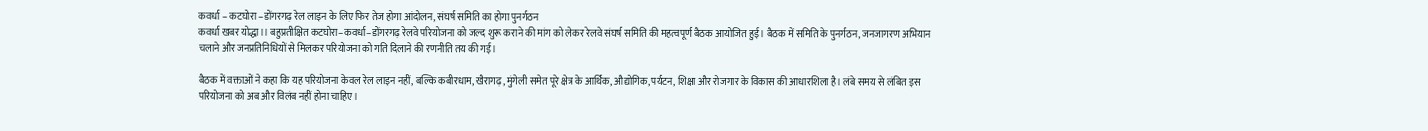कवर्धा – कटघोरा –डोंगरगढ़ रेल लाइन के लिए फिर तेज होगा आंदोलन, संघर्ष समिति का होगा पुनर्गठन
कवर्धा खबर योद्धा।। बहुप्रतीक्षित कटघोरा–कवर्धा–डोंगरगढ़ रेलवे परियोजना को जल्द शुरू कराने की मांग को लेकर रेलवे संघर्ष समिति की महत्वपूर्ण बैठक आयोजित हुई। बैठक में समिति के पुनर्गठन, जनजागरण अभियान चलाने और जनप्रतिनिधियों से मिलकर परियोजना को गति दिलाने की रणनीति तय की गई।

बैठक में वक्ताओं ने कहा कि यह परियोजना केवल रेल लाइन नहीं, बल्कि कबीरधाम, खैरागढ़, मुंगेली समेत पूरे क्षेत्र के आर्थिक, औद्योगिक, पर्यटन, शिक्षा और रोजगार के विकास की आधारशिला है। लंबे समय से लंबित इस परियोजना को अब और विलंब नहीं होना चाहिए।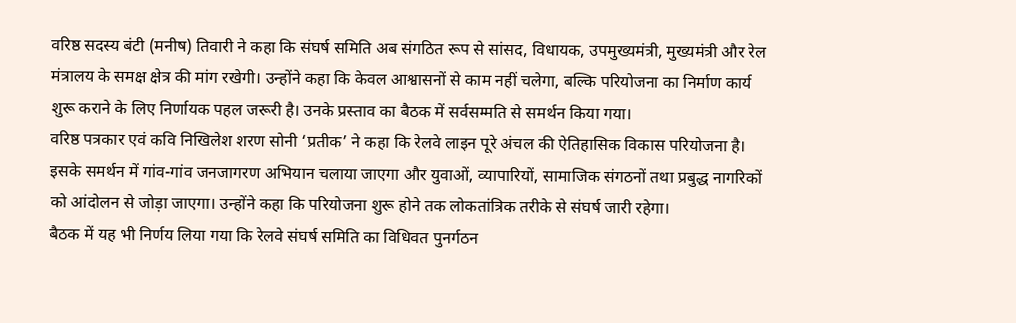वरिष्ठ सदस्य बंटी (मनीष) तिवारी ने कहा कि संघर्ष समिति अब संगठित रूप से सांसद, विधायक, उपमुख्यमंत्री, मुख्यमंत्री और रेल मंत्रालय के समक्ष क्षेत्र की मांग रखेगी। उन्होंने कहा कि केवल आश्वासनों से काम नहीं चलेगा, बल्कि परियोजना का निर्माण कार्य शुरू कराने के लिए निर्णायक पहल जरूरी है। उनके प्रस्ताव का बैठक में सर्वसम्मति से समर्थन किया गया।
वरिष्ठ पत्रकार एवं कवि निखिलेश शरण सोनी ‘प्रतीक’ ने कहा कि रेलवे लाइन पूरे अंचल की ऐतिहासिक विकास परियोजना है। इसके समर्थन में गांव-गांव जनजागरण अभियान चलाया जाएगा और युवाओं, व्यापारियों, सामाजिक संगठनों तथा प्रबुद्ध नागरिकों को आंदोलन से जोड़ा जाएगा। उन्होंने कहा कि परियोजना शुरू होने तक लोकतांत्रिक तरीके से संघर्ष जारी रहेगा।
बैठक में यह भी निर्णय लिया गया कि रेलवे संघर्ष समिति का विधिवत पुनर्गठन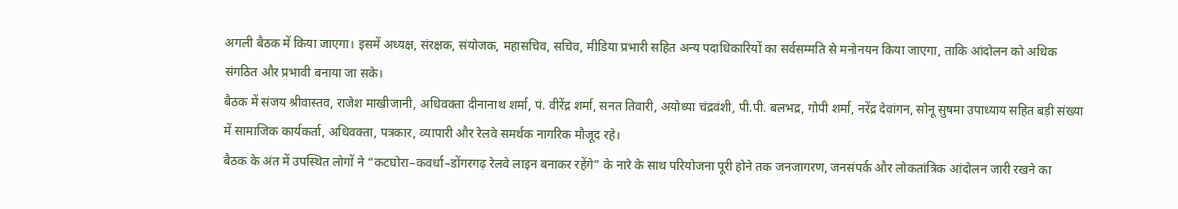अगली बैठक में किया जाएगा। इसमें अध्यक्ष, संरक्षक, संयोजक, महासचिव, सचिव, मीडिया प्रभारी सहित अन्य पदाधिकारियों का सर्वसम्मति से मनोनयन किया जाएगा, ताकि आंदोलन को अधिक संगठित और प्रभावी बनाया जा सके।
बैठक में संजय श्रीवास्तव, राजेश माखीजानी, अधिवक्ता दीनानाथ शर्मा, पं. वीरेंद्र शर्मा, सनत तिवारी, अयोध्या चंद्रवंशी, पी.पी. बलभद्र, गोपी शर्मा, नरेंद्र देवांगन, सोनू सुषमा उपाध्याय सहित बड़ी संख्या में सामाजिक कार्यकर्ता, अधिवक्ता, पत्रकार, व्यापारी और रेलवे समर्थक नागरिक मौजूद रहे।
बैठक के अंत में उपस्थित लोगों ने “कटघोरा–कवर्धा–डोंगरगढ़ रेलवे लाइन बनाकर रहेंगे” के नारे के साथ परियोजना पूरी होने तक जनजागरण, जनसंपर्क और लोकतांत्रिक आंदोलन जारी रखने का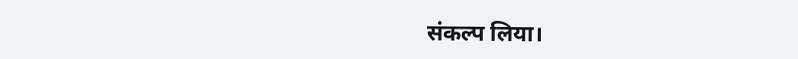संकल्प लिया।